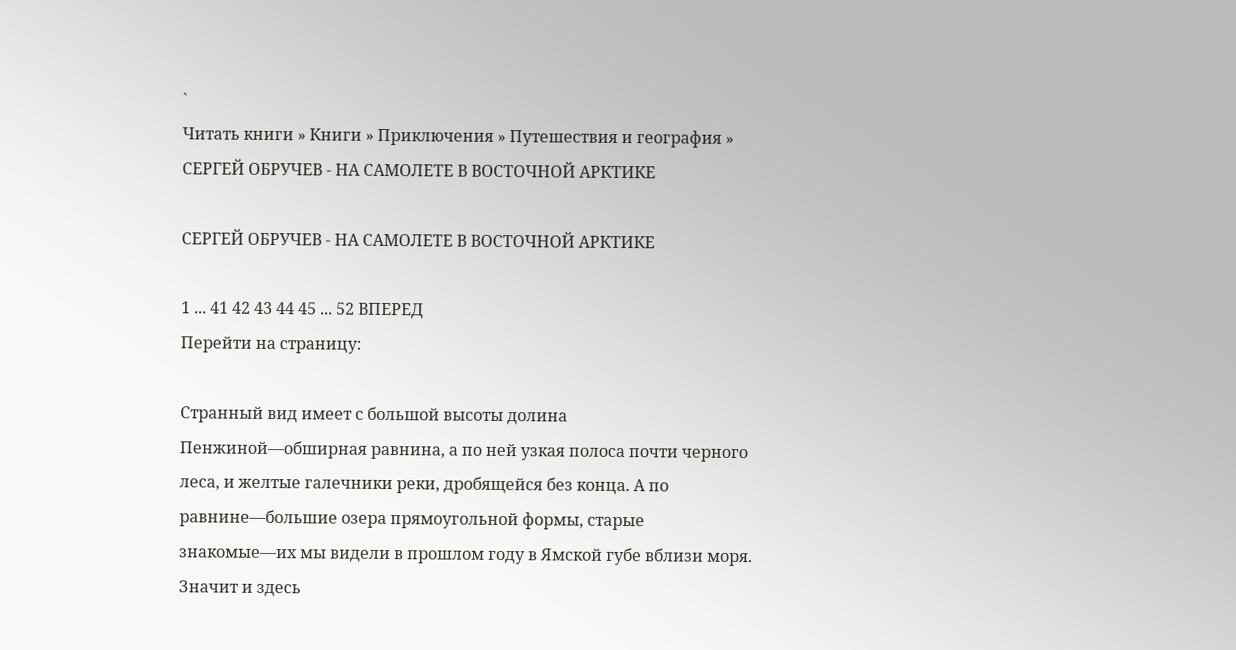`
Читать книги » Книги » Приключения » Путешествия и география » СЕРГЕЙ ОБРУЧЕВ - НА САМОЛЕТЕ В ВОСТОЧНОЙ АРКТИКЕ

СЕРГЕЙ ОБРУЧЕВ - НА САМОЛЕТЕ В ВОСТОЧНОЙ АРКТИКЕ

1 ... 41 42 43 44 45 ... 52 ВПЕРЕД
Перейти на страницу:

Странный вид имеет с большой высоты долина Пенжиной—обширная равнина, а по ней узкая полоса почти черного леса, и желтые галечники реки, дробящейся без конца. А по равнине—большие озера прямоугольной формы, старые знакомые—их мы видели в прошлом году в Ямской губе вблизи моря. Значит и здесь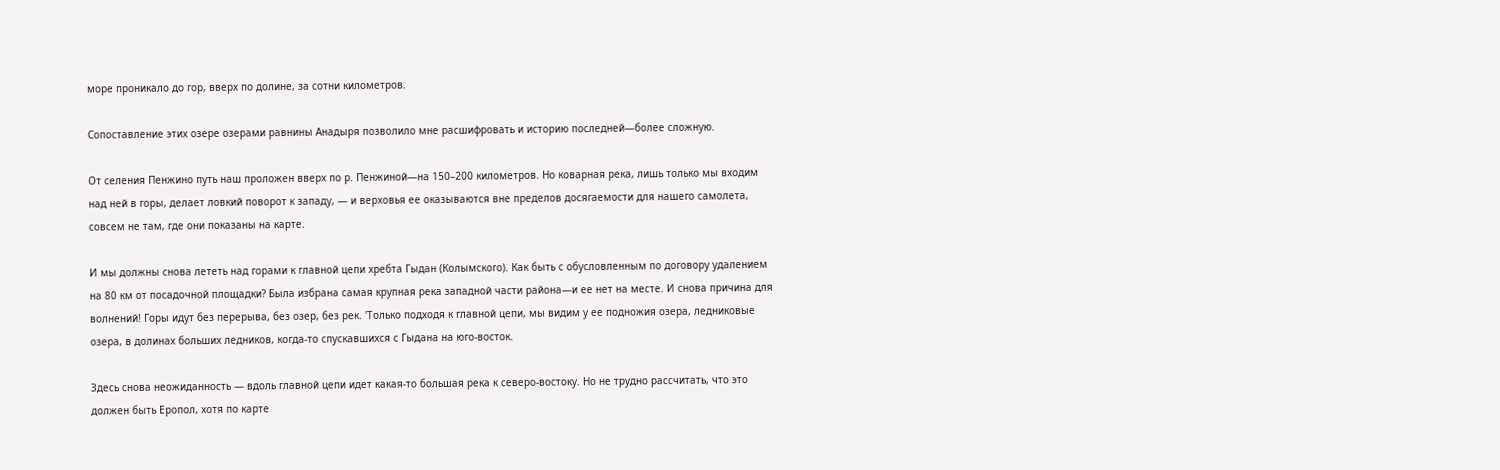море проникало до гор, вверх по долине, за сотни километров.

Сопоставление этих озере озерами равнины Анадыря позволило мне расшифровать и историю последней—более сложную.

От селения Пенжино путь наш проложен вверх по р. Пенжиной—на 150–200 километров. Но коварная река, лишь только мы входим над ней в горы, делает ловкий поворот к западу, — и верховья ее оказываются вне пределов досягаемости для нашего самолета, совсем не там, где они показаны на карте.

И мы должны снова лететь над горами к главной цепи хребта Гыдан (Колымского). Как быть с обусловленным по договору удалением на 80 км от посадочной площадки? Была избрана самая крупная река западной части района—и ее нет на месте. И снова причина для волнений! Горы идут без перерыва, без озер, без рек. 'Только подходя к главной цепи, мы видим у ее подножия озера, ледниковые озера, в долинах больших ледников, когда-то спускавшихся с Гыдана на юго-восток.

Здесь снова неожиданность — вдоль главной цепи идет какая-то большая река к северо-востоку. Но не трудно рассчитать, что это должен быть Еропол, хотя по карте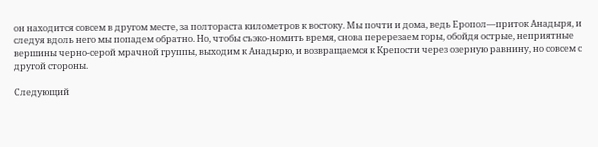он находится совсем в другом месте, за полтораста километров к востоку. Мы почти и дома, ведь Еропол—приток Анадыря, и следуя вдоль него мы попадем обратно. Но, чтобы съэко-номить время, снова перерезаем горы, обойдя острые, неприятные вершины черно-серой мрачной группы, выходим к Анадырю, и возвращаемся к Крепости через озерную равнину, но совсем с другой стороны.

Следующий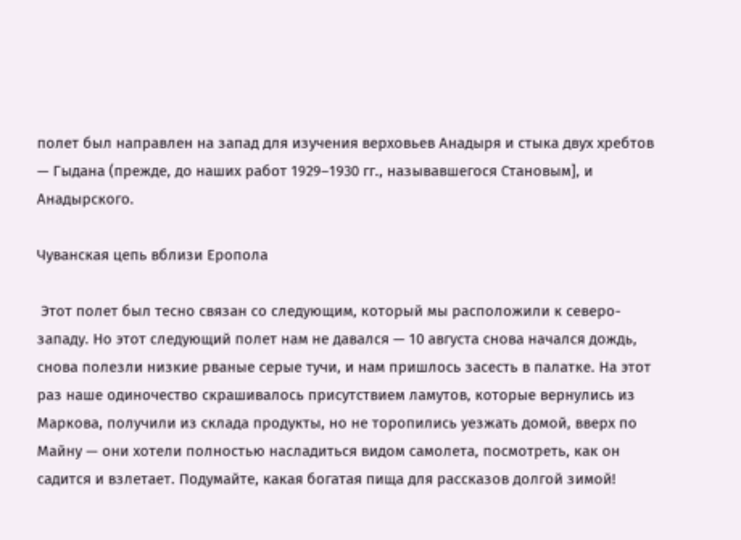полет был направлен на запад для изучения верховьев Анадыря и стыка двух хребтов — Гыдана (прежде, до наших работ 1929–1930 гг., называвшегося Становым], и Анадырского.

Чуванская цепь вблизи Еропола

 Этот полет был тесно связан со следующим, который мы расположили к северо-западу. Но этот следующий полет нам не давался — 10 августа снова начался дождь, снова полезли низкие рваные серые тучи, и нам пришлось засесть в палатке. На этот раз наше одиночество скрашивалось присутствием ламутов, которые вернулись из Маркова, получили из склада продукты, но не торопились уезжать домой, вверх по Майну — они хотели полностью насладиться видом самолета, посмотреть, как он садится и взлетает. Подумайте, какая богатая пища для рассказов долгой зимой!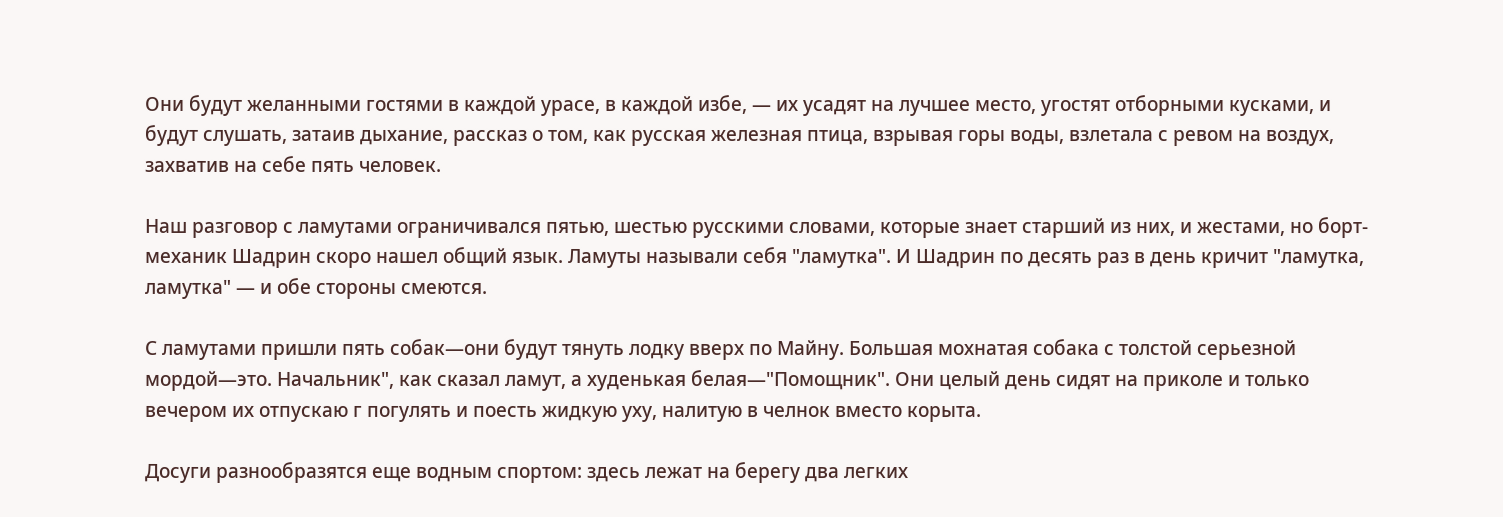Они будут желанными гостями в каждой урасе, в каждой избе, — их усадят на лучшее место, угостят отборными кусками, и будут слушать, затаив дыхание, рассказ о том, как русская железная птица, взрывая горы воды, взлетала с ревом на воздух, захватив на себе пять человек.

Наш разговор с ламутами ограничивался пятью, шестью русскими словами, которые знает старший из них, и жестами, но борт-механик Шадрин скоро нашел общий язык. Ламуты называли себя "ламутка". И Шадрин по десять раз в день кричит "ламутка, ламутка" — и обе стороны смеются.

С ламутами пришли пять собак—они будут тянуть лодку вверх по Майну. Большая мохнатая собака с толстой серьезной мордой—это. Начальник", как сказал ламут, а худенькая белая—"Помощник". Они целый день сидят на приколе и только вечером их отпускаю г погулять и поесть жидкую уху, налитую в челнок вместо корыта.

Досуги разнообразятся еще водным спортом: здесь лежат на берегу два легких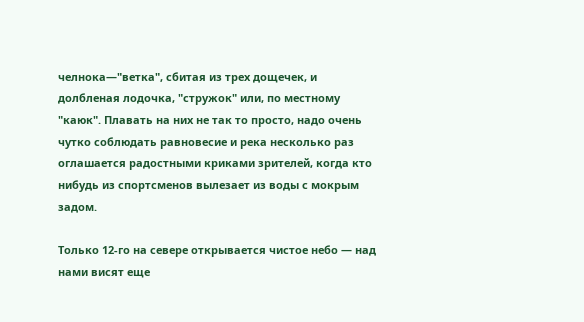челнока—"ветка", сбитая из трех дощечек, и долбленая лодочка, "стружок" или, по местному "каюк". Плавать на них не так то просто, надо очень чутко соблюдать равновесие и река несколько раз оглашается радостными криками зрителей, когда кто нибудь из спортсменов вылезает из воды с мокрым задом.

Только 12-го на севере открывается чистое небо — над нами висят еще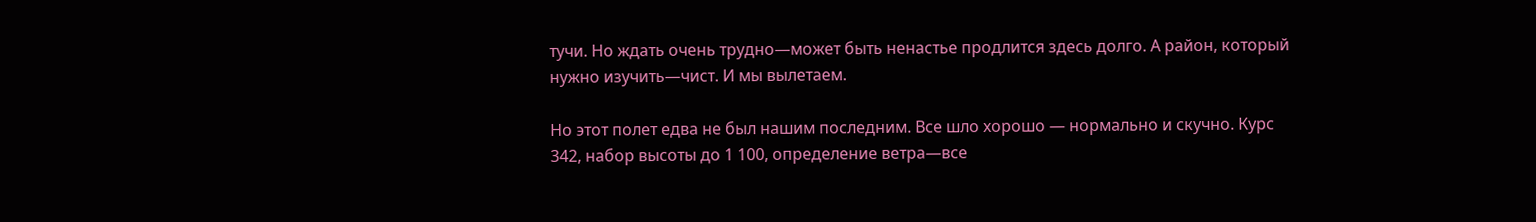тучи. Но ждать очень трудно—может быть ненастье продлится здесь долго. А район, который нужно изучить—чист. И мы вылетаем.

Но этот полет едва не был нашим последним. Все шло хорошо — нормально и скучно. Курс 342, набор высоты до 1 100, определение ветра—все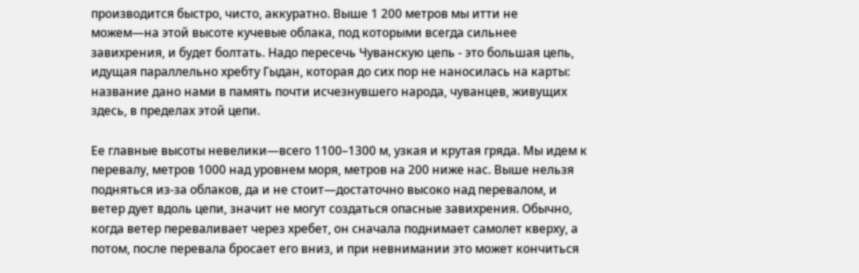производится быстро, чисто, аккуратно. Выше 1 200 метров мы итти не можем—на этой высоте кучевые облака, под которыми всегда сильнее завихрения, и будет болтать. Надо пересечь Чуванскую цепь - это большая цепь, идущая параллельно хребту Гыдан, которая до сих пор не наносилась на карты: название дано нами в память почти исчезнувшего народа, чуванцев, живущих здесь, в пределах этой цепи.

Ее главные высоты невелики—всего 1100–1300 м, узкая и крутая гряда. Мы идем к перевалу, метров 1000 над уровнем моря, метров на 200 ниже нас. Выше нельзя подняться из-за облаков, да и не стоит—достаточно высоко над перевалом, и ветер дует вдоль цепи, значит не могут создаться опасные завихрения. Обычно, когда ветер переваливает через хребет, он сначала поднимает самолет кверху, а потом, после перевала бросает его вниз, и при невнимании это может кончиться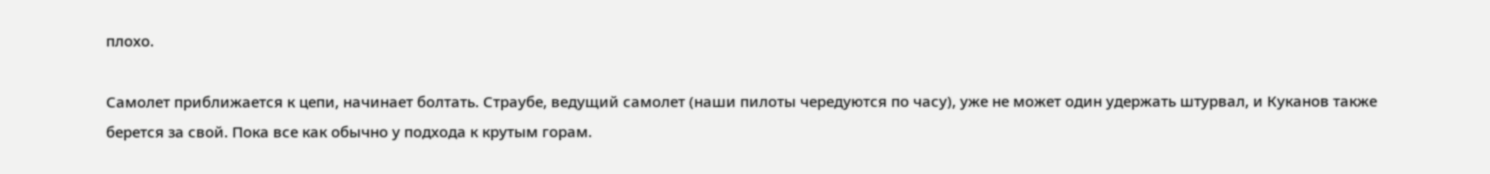плохо.

Самолет приближается к цепи, начинает болтать. Страубе, ведущий самолет (наши пилоты чередуются по часу), уже не может один удержать штурвал, и Куканов также берется за свой. Пока все как обычно у подхода к крутым горам.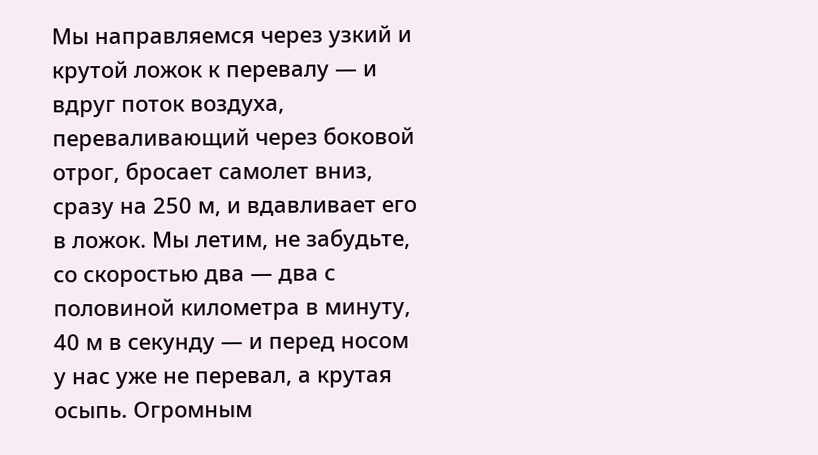Мы направляемся через узкий и крутой ложок к перевалу — и вдруг поток воздуха, переваливающий через боковой отрог, бросает самолет вниз, сразу на 250 м, и вдавливает его в ложок. Мы летим, не забудьте, со скоростью два — два с половиной километра в минуту, 40 м в секунду — и перед носом у нас уже не перевал, а крутая осыпь. Огромным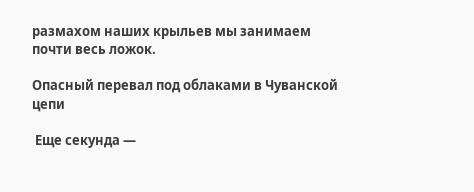размахом наших крыльев мы занимаем почти весь ложок.

Опасный перевал под облаками в Чуванской цепи

 Еще секунда —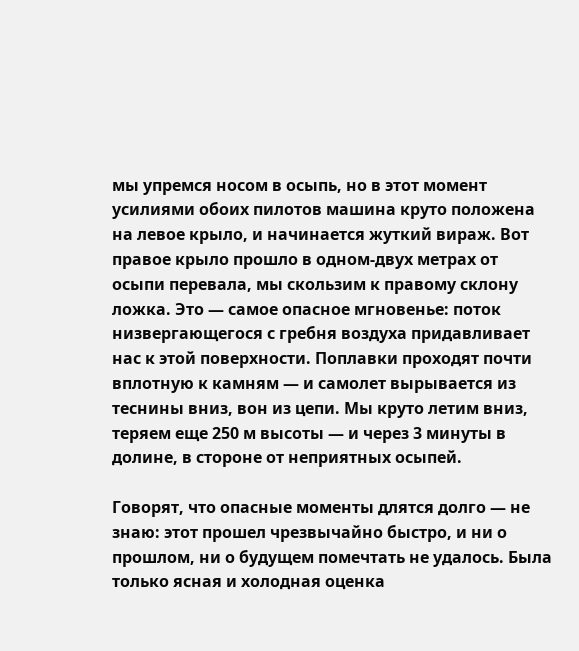мы упремся носом в осыпь, но в этот момент усилиями обоих пилотов машина круто положена на левое крыло, и начинается жуткий вираж. Вот правое крыло прошло в одном-двух метрах от осыпи перевала, мы скользим к правому склону ложка. Это — самое опасное мгновенье: поток низвергающегося с гребня воздуха придавливает нас к этой поверхности. Поплавки проходят почти вплотную к камням — и самолет вырывается из теснины вниз, вон из цепи. Мы круто летим вниз, теряем еще 250 м высоты — и через 3 минуты в долине, в стороне от неприятных осыпей.

Говорят, что опасные моменты длятся долго — не знаю: этот прошел чрезвычайно быстро, и ни о прошлом, ни о будущем помечтать не удалось. Была только ясная и холодная оценка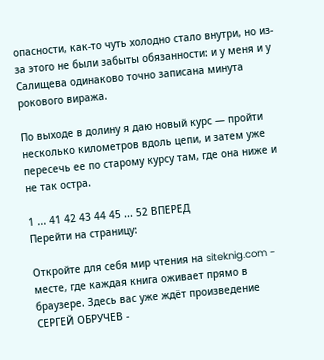опасности, как-то чуть холодно стало внутри, но из-за этого не были забыты обязанности: и у меня и у Салищева одинаково точно записана минута рокового виража.

По выходе в долину я даю новый курс — пройти несколько километров вдоль цепи, и затем уже пересечь ее по старому курсу там, где она ниже и не так остра.

1 ... 41 42 43 44 45 ... 52 ВПЕРЕД
Перейти на страницу:

Откройте для себя мир чтения на siteknig.com - месте, где каждая книга оживает прямо в браузере. Здесь вас уже ждёт произведение СЕРГЕЙ ОБРУЧЕВ -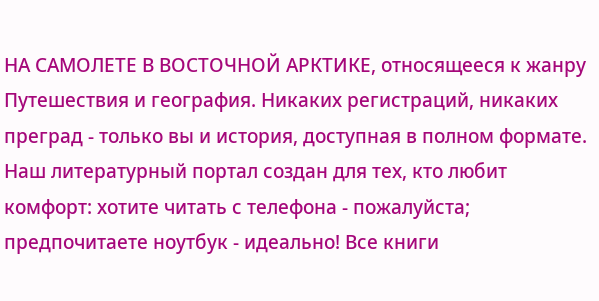НА САМОЛЕТЕ В ВОСТОЧНОЙ АРКТИКЕ, относящееся к жанру Путешествия и география. Никаких регистраций, никаких преград - только вы и история, доступная в полном формате. Наш литературный портал создан для тех, кто любит комфорт: хотите читать с телефона - пожалуйста; предпочитаете ноутбук - идеально! Все книги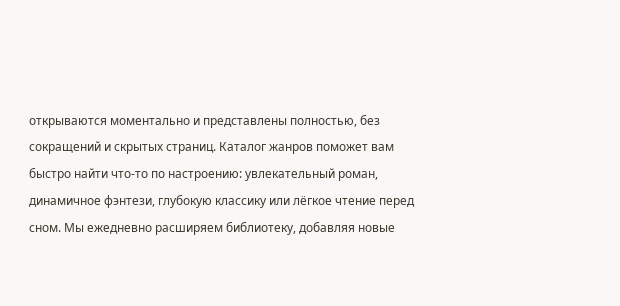открываются моментально и представлены полностью, без сокращений и скрытых страниц. Каталог жанров поможет вам быстро найти что-то по настроению: увлекательный роман, динамичное фэнтези, глубокую классику или лёгкое чтение перед сном. Мы ежедневно расширяем библиотеку, добавляя новые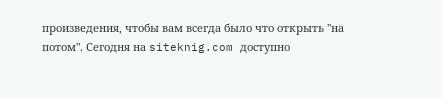произведения, чтобы вам всегда было что открыть "на потом". Сегодня на siteknig.com доступно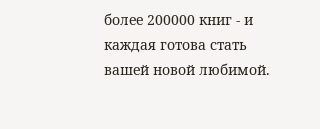более 200000 книг - и каждая готова стать вашей новой любимой.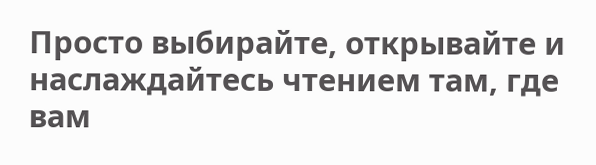Просто выбирайте, открывайте и наслаждайтесь чтением там, где вам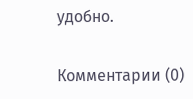удобно.

Комментарии (0)